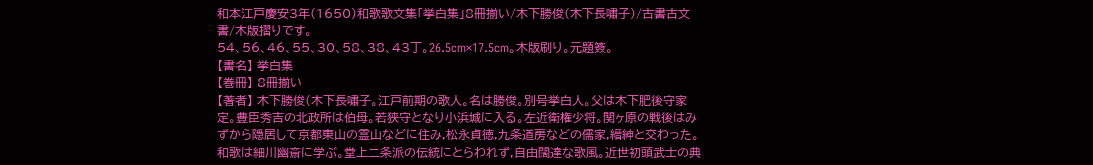和本江戸慶安3年(1650)和歌歌文集「挙白集」8冊揃い/木下勝俊(木下長嘯子)/古書古文書/木版摺りです。
54、56、46、55、30、58、38、43丁。26.5cm×17.5cm。木版刷り。元題簽。
【書名】 挙白集
【巻冊】 8冊揃い
【著者】 木下勝俊(木下長嘯子。江戸前期の歌人。名は勝俊。別号挙白人。父は木下肥後守家定。豊臣秀吉の北政所は伯母。若狭守となり小浜城に入る。左近衛権少将。関ヶ原の戦後はみずから隠居して京都東山の霊山などに住み,松永貞徳,九条道房などの儒家,縉紳と交わった。和歌は細川幽斎に学ぶ。堂上二条派の伝統にとらわれず,自由闊達な歌風。近世初頭武士の典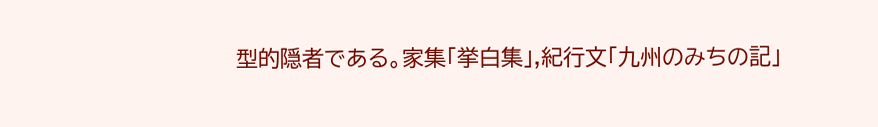型的隠者である。家集「挙白集」,紀行文「九州のみちの記」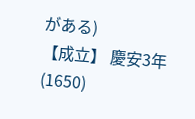がある)
【成立】 慶安3年(1650)